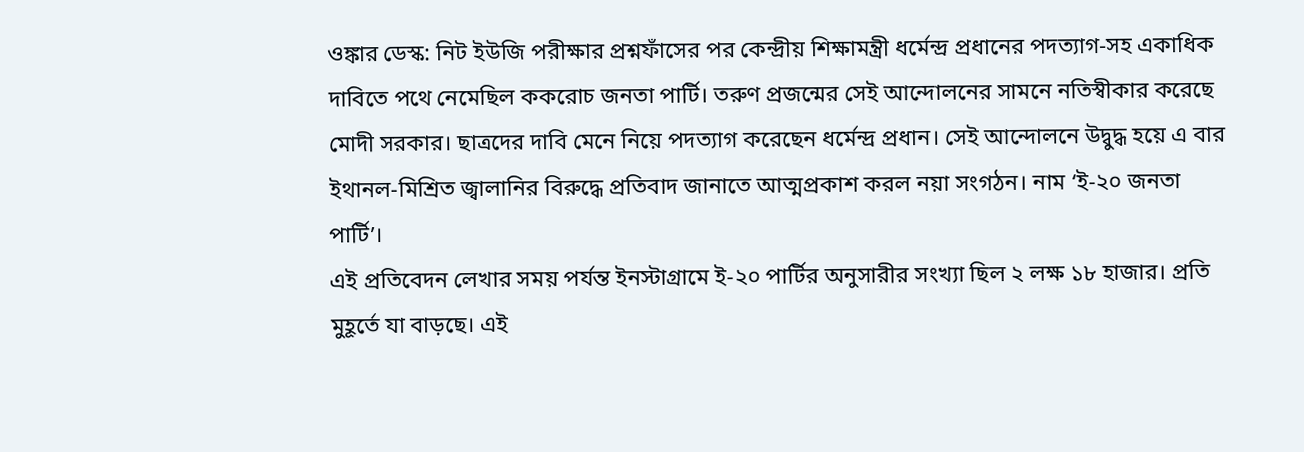ওঙ্কার ডেস্ক: নিট ইউজি পরীক্ষার প্রশ্নফাঁসের পর কেন্দ্রীয় শিক্ষামন্ত্রী ধর্মেন্দ্র প্রধানের পদত্যাগ-সহ একাধিক দাবিতে পথে নেমেছিল ককরোচ জনতা পার্টি। তরুণ প্রজন্মের সেই আন্দোলনের সামনে নতিস্বীকার করেছে মোদী সরকার। ছাত্রদের দাবি মেনে নিয়ে পদত্যাগ করেছেন ধর্মেন্দ্র প্রধান। সেই আন্দোলনে উদ্বুদ্ধ হয়ে এ বার ইথানল-মিশ্রিত জ্বালানির বিরুদ্ধে প্রতিবাদ জানাতে আত্মপ্রকাশ করল নয়া সংগঠন। নাম ‘ই-২০ জনতা পার্টি’।
এই প্রতিবেদন লেখার সময় পর্যন্ত ইনস্টাগ্রামে ই-২০ পার্টির অনুসারীর সংখ্যা ছিল ২ লক্ষ ১৮ হাজার। প্রতি মুহূর্তে যা বাড়ছে। এই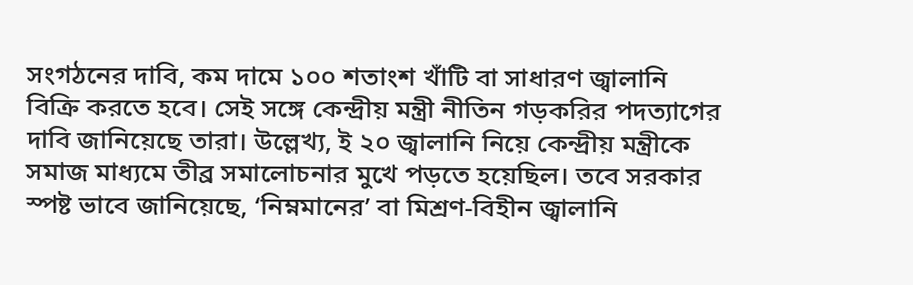সংগঠনের দাবি, কম দামে ১০০ শতাংশ খাঁটি বা সাধারণ জ্বালানি বিক্রি করতে হবে। সেই সঙ্গে কেন্দ্রীয় মন্ত্রী নীতিন গড়করির পদত্যাগের দাবি জানিয়েছে তারা। উল্লেখ্য, ই ২০ জ্বালানি নিয়ে কেন্দ্রীয় মন্ত্রীকে সমাজ মাধ্যমে তীব্র সমালোচনার মুখে পড়তে হয়েছিল। তবে সরকার স্পষ্ট ভাবে জানিয়েছে, ‘নিম্নমানের’ বা মিশ্রণ-বিহীন জ্বালানি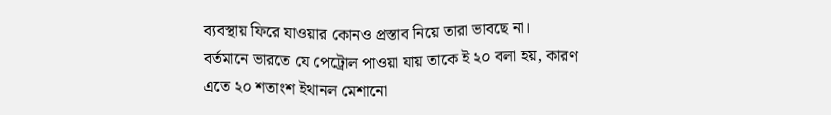ব্যবস্থায় ফিরে যাওয়ার কোনও প্রস্তাব নিয়ে তারা ভাবছে না। বর্তমানে ভারতে যে পেট্রোল পাওয়া যায় তাকে ই ২০ বলা হয়, কারণ এতে ২০ শতাংশ ইথানল মেশানো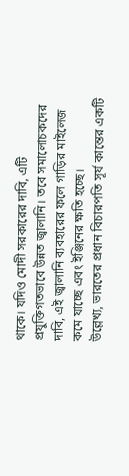থাকে। যদিও মোদী সরকারের দাবি, এটি প্রযুক্তিগতভাবে উন্নত জ্বালানি। তবে সমালোচকদের দাবি, এই জ্বালানি ব্যবহারের ফলে গাড়ির মাইলেজ কমে যাচ্ছে এবং ইঞ্জিনের ক্ষতি হচ্ছে।
উল্লেখ্য, ভারতের প্রধান বিচারপতি সূর্য কান্তের একটি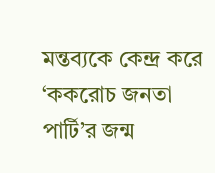মন্তব্যকে কেন্দ্র করে ‘ককরোচ জনতা পার্টি’র জন্ম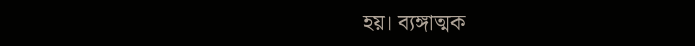হয়। ব্যঙ্গাত্মক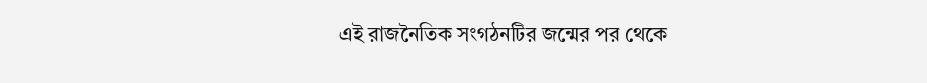এই রাজনৈতিক সংগঠনটির জন্মের পর থেকে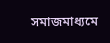সমাজমাধ্যমে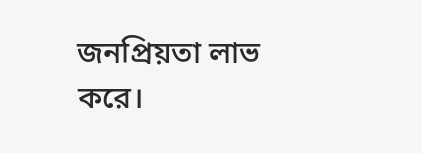জনপ্রিয়তা লাভ করে।